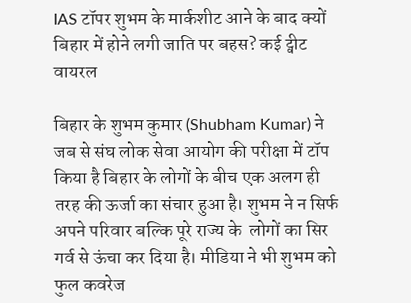IAS टॉपर शुभम के मार्कशीट आने के बाद क्यों बिहार में होने लगी जाति पर बहस? कई ट्वीट वायरल

बिहार के शुभम कुमार (Shubham Kumar) ने जब से संघ लोक सेवा आयोग की परीक्षा में टॉप किया है बिहार के लोगों के बीच एक अलग ही तरह की ऊर्जा का संचार हुआ है। शुभम ने न सिर्फ अपने परिवार बल्कि पूरे राज्य के  लोगों का सिर गर्व से ऊंचा कर दिया है। मीडिया ने भी शुभम को फुल कवरेज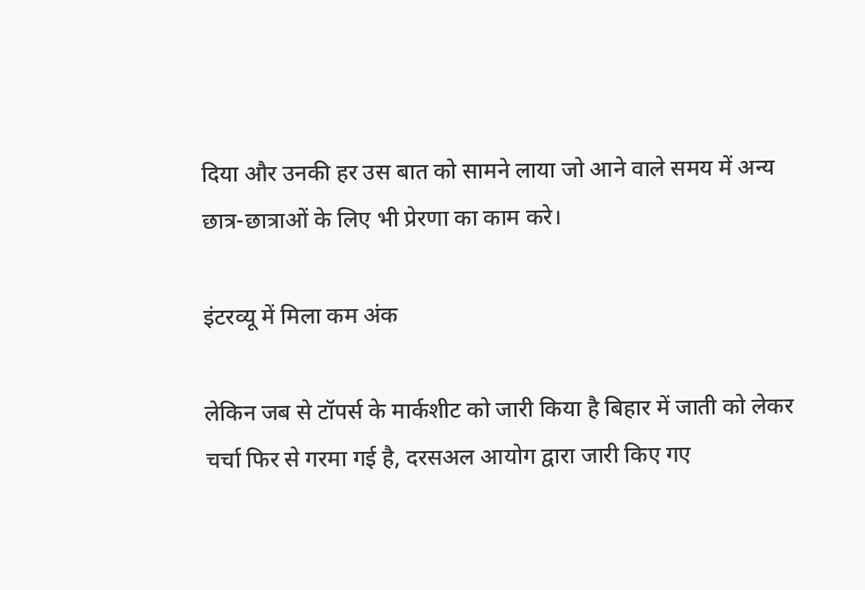दिया और उनकी हर उस बात को सामने लाया जो आने वाले समय में अन्य छात्र-छात्राओं के लिए भी प्रेरणा का काम करे।

इंटरव्यू में मिला कम अंक

लेकिन जब से टॉपर्स के मार्कशीट को जारी किया है बिहार में जाती को लेकर चर्चा फिर से गरमा गई है, दरसअल आयोग द्वारा जारी किए गए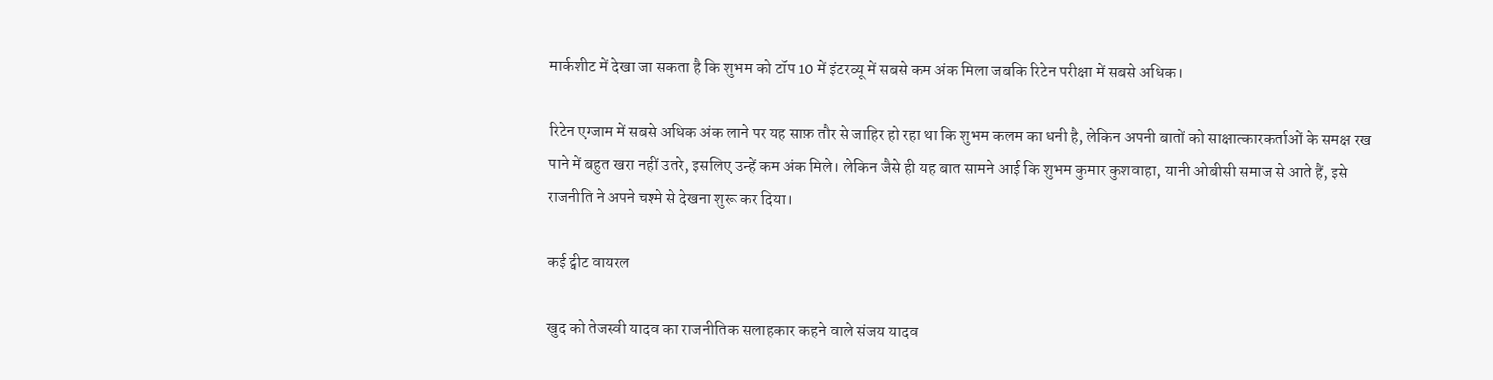मार्कशीट में देखा जा सकता है कि शुभम को टॉप 10 में इंटरव्यू में सबसे कम अंक मिला जबकि रिटेन परीक्षा में सबसे अधिक।

रिटेन एग्जाम में सबसे अधिक अंक लाने पर यह साफ़ तौर से जाहिर हो रहा था कि शुभम कलम का धनी है, लेकिन अपनी बातों को साक्षात्कारकर्ताओं के समक्ष रख पाने में बहुत खरा नहीं उतरे, इसलिए उन्हें कम अंक मिले। लेकिन जैसे ही यह बात सामने आई कि शुभम कुमार कुशवाहा, यानी ओबीसी समाज से आते हैं, इसे राजनीति ने अपने चश्मे से देखना शुरू कर दिया।

कई ट्वीट वायरल

खुद को तेजस्वी यादव का राजनीतिक सलाहकार कहने वाले संजय यादव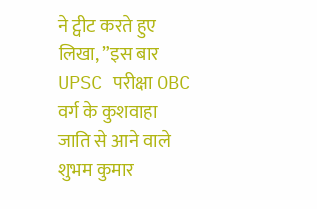ने ट्वीट करते हुए लिखा, ”इस बार UPSC परीक्षा OBC वर्ग के कुशवाहा जाति से आने वाले शुभम कुमार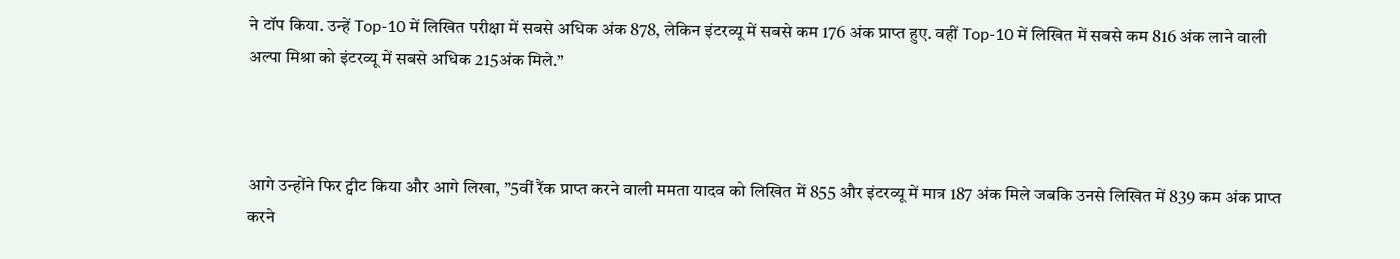ने टॉप किया. उन्हें Top-10 में लिखित परीक्षा में सबसे अधिक अंक 878, लेकिन इंटरव्यू में सबसे कम 176 अंक प्राप्त हुए. वहीं Top-10 में लिखित में सबसे कम 816 अंक लाने वाली अल्पा मिश्रा को इंटरव्यू में सबसे अधिक 215अंक मिले.”



आगे उन्होंने फिर ट्वीट किया और आगे लिखा, ”5वीं रैंक प्राप्त करने वाली ममता यादव को लिखित में 855 और इंटरव्यू में मात्र 187 अंक मिले जबकि उनसे लिखित में 839 कम अंक प्राप्त करने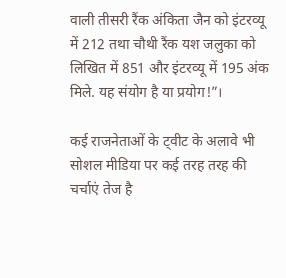वाली तीसरी रैंक अंकिता जैन को इंटरव्यू में 212 तथा चौथी रैंक यश जलुका को लिखित में 851 और इंटरव्यू में 195 अंक मिले. यह संयोग है या प्रयोग!”।

कई राजनेताओं के ट्वीट के अलावे भी सोशल मीडिया पर कई तरह तरह की चर्चाएं तेज है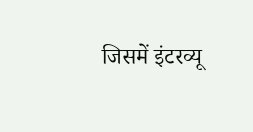जिसमें इंटरव्यू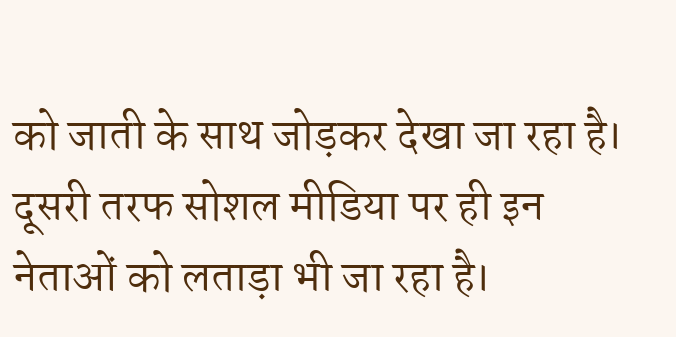को जाती के साथ जोड़कर देखा जा रहा है। दूसरी तरफ सोशल मीडिया पर ही इन नेताओं को लताड़ा भी जा रहा है।